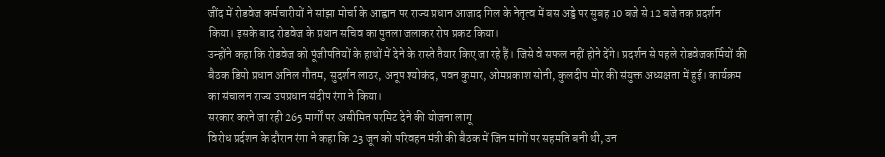जींद में रोडवेज कर्मचारीयों ने सांझा मोर्चा के आह्वान पर राज्य प्रधान आजाद गिल के नेतृत्व में बस अड्डे पर सुबह 10 बजे से 12 बजे तक प्रदर्शन किया। इसके बाद रोडवेज के प्रधान सचिव का पुतला जलाकर रोष प्रकट किया।
उन्होंने कहा कि रोडवेज को पूंजीपतियों के हाथों में देने के रास्ते तैयार किए जा रहे हैं। जिसे वे सफल नहीं होने देंगे। प्रदर्शन से पहले रोडवेजकर्मियों की बैठक डिपो प्रधान अनिल गौतम, सुदर्शन लाठर, अनूप श्योकंद, पवन कुमार, ओमप्रकाश सोनी, कुलदीप मोर की संयुक्त अध्यक्षता में हुई। कार्यक्रम का संचालन राज्य उपप्रधान संदीप रंगा ने किया।
सरकार करने जा रही 265 मार्गों पर असीमित परमिट देने की योजना लागू
विरोध प्रर्दशन के दौरान रंगा ने कहा कि 23 जून को परिवहन मंत्री की बैठक में जिन मांगों पर सहमति बनी थी, उन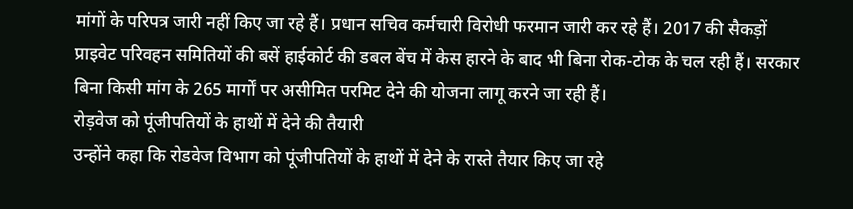मांगों के परिपत्र जारी नहीं किए जा रहे हैं। प्रधान सचिव कर्मचारी विरोधी फरमान जारी कर रहे हैं। 2017 की सैकड़ों प्राइवेट परिवहन समितियों की बसें हाईकोर्ट की डबल बेंच में केस हारने के बाद भी बिना रोक-टोक के चल रही हैं। सरकार बिना किसी मांग के 265 मार्गों पर असीमित परमिट देने की योजना लागू करने जा रही हैं।
रोड़वेज को पूंजीपतियों के हाथों में देने की तैयारी
उन्होंने कहा कि रोडवेज विभाग को पूंजीपतियों के हाथों में देने के रास्ते तैयार किए जा रहे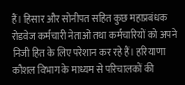हैं। हिसार और सोनीपत सहित कुछ महाप्रबंधक रोडवेज कर्मचारी नेताओं तथा कर्मचारियों को अपने निजी हित के लिए परेशान कर रहे हैं। हरियाणा कौशल विभाग के माध्यम से परिचालकों की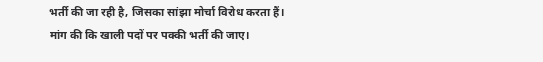भर्ती की जा रही है, जिसका सांझा मोर्चा विरोध करता हैं।
मांग की कि खाली पदों पर पक्की भर्ती की जाए।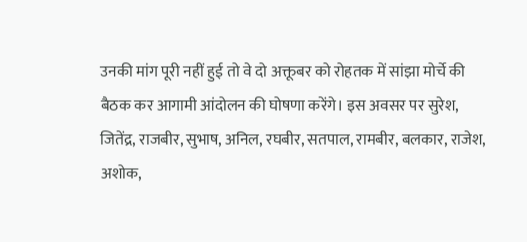उनकी मांग पूरी नहीं हुई तो वे दो अक्तूबर को रोहतक में सांझा मोर्चे की बैठक कर आगामी आंदोलन की घोषणा करेंगे। इस अवसर पर सुरेश, जितेंद्र, राजबीर, सुभाष, अनिल, रघबीर, सतपाल, रामबीर, बलकार, राजेश, अशोक,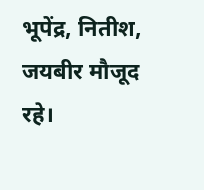भूपेंद्र, नितीश, जयबीर मौजूद रहे।